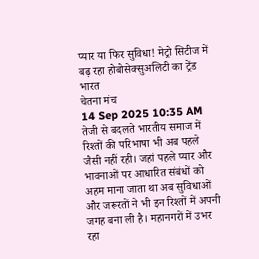प्यार या फिर सुविधा! मेट्रो सिटीज में बढ़ रहा होबोसेक्सुअलिटी का ट्रेंड
भारत
चेतना मंच
14 Sep 2025 10:35 AM
तेजी से बदलते भारतीय समाज में रिश्तों की परिभाषा भी अब पहले जैसी नहीं रही। जहां पहले प्यार और भावनाओं पर आधारित संबंधों को अहम माना जाता था अब सुविधाओं और जरूरतों ने भी इन रिश्तों में अपनी जगह बना ली है। महानगरों में उभर रहा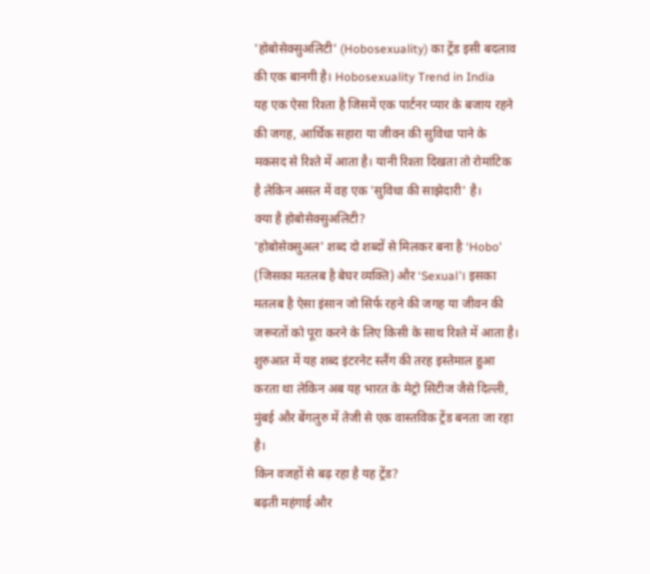'होबोसेक्सुअलिटी' (Hobosexuality) का ट्रेंड इसी बदलाव की एक बानगी है। Hobosexuality Trend in India
यह एक ऐसा रिश्ता है जिसमें एक पार्टनर प्यार के बजाय रहने की जगह, आर्थिक सहारा या जीवन की सुविधा पाने के मकसद से रिश्ते में आता है। यानी रिश्ता दिखता तो रोमांटिक है लेकिन असल में वह एक 'सुविधा की साझेदारी' है।
क्या है होबोसेक्सुअलिटी?
'होबोसेक्सुअल' शब्द दो शब्दों से मिलकर बना है ‘Hobo’ (जिसका मतलब है बेघर व्यक्ति) और ‘Sexual’। इसका मतलब है ऐसा इंसान जो सिर्फ रहने की जगह या जीवन की जरूरतों को पूरा करने के लिए किसी के साथ रिश्ते में आता है। शुरुआत में यह शब्द इंटरनेट स्लैंग की तरह इस्तेमाल हुआ करता था लेकिन अब यह भारत के मेट्रो सिटीज जैसे दिल्ली, मुंबई और बेंगलुरु में तेजी से एक वास्तविक ट्रेंड बनता जा रहा है।
किन वजहों से बढ़ रहा है यह ट्रेंड?
बढ़ती महंगाई और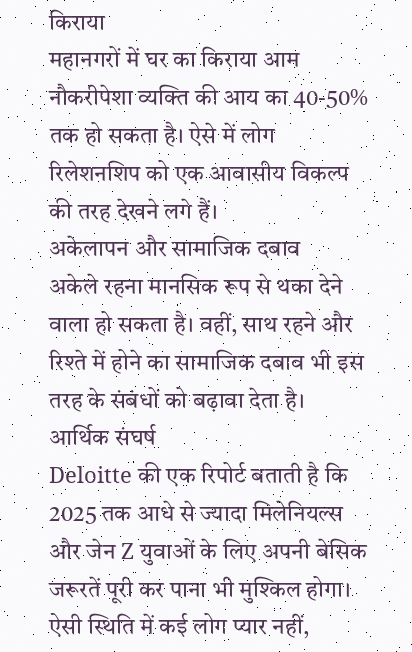किराया
महानगरों में घर का किराया आम नौकरीपेशा व्यक्ति की आय का 40-50% तक हो सकता है। ऐसे में लोग रिलेशनशिप को एक आवासीय विकल्प की तरह देखने लगे हैं।
अकेलापन और सामाजिक दबाव
अकेले रहना मानसिक रूप से थका देने वाला हो सकता है। वहीं, साथ रहने और रिश्ते में होने का सामाजिक दबाव भी इस तरह के संबंधों को बढ़ावा देता है।
आर्थिक संघर्ष
Deloitte की एक रिपोर्ट बताती है कि 2025 तक आधे से ज्यादा मिलेनियल्स और जेन Z युवाओं के लिए अपनी बेसिक जरूरतें पूरी कर पाना भी मुश्किल होगा। ऐसी स्थिति में कई लोग प्यार नहीं,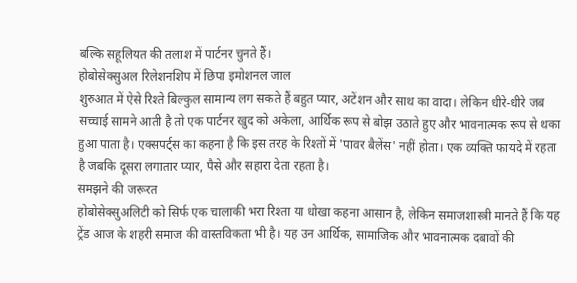बल्कि सहूलियत की तलाश में पार्टनर चुनते हैं।
होबोसेक्सुअल रिलेशनशिप में छिपा इमोशनल जाल
शुरुआत में ऐसे रिश्ते बिल्कुल सामान्य लग सकते हैं बहुत प्यार, अटेंशन और साथ का वादा। लेकिन धीरे-धीरे जब सच्चाई सामने आती है तो एक पार्टनर खुद को अकेला, आर्थिक रूप से बोझ उठाते हुए और भावनात्मक रूप से थका हुआ पाता है। एक्सपर्ट्स का कहना है कि इस तरह के रिश्तों में 'पावर बैलेंस' नहीं होता। एक व्यक्ति फायदे में रहता है जबकि दूसरा लगातार प्यार, पैसे और सहारा देता रहता है।
समझने की जरूरत
होबोसेक्सुअलिटी को सिर्फ एक चालाकी भरा रिश्ता या धोखा कहना आसान है, लेकिन समाजशास्त्री मानते हैं कि यह ट्रेंड आज के शहरी समाज की वास्तविकता भी है। यह उन आर्थिक, सामाजिक और भावनात्मक दबावों की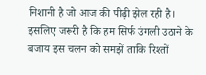निशानी है जो आज की पीढ़ी झेल रही है। इसलिए जरूरी है कि हम सिर्फ उंगली उठाने के बजाय इस चलन को समझें ताकि रिश्तों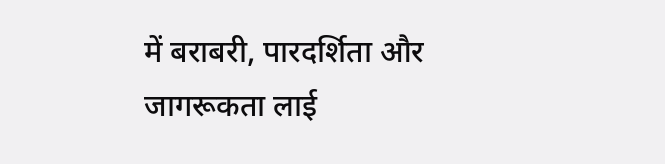में बराबरी, पारदर्शिता और जागरूकता लाई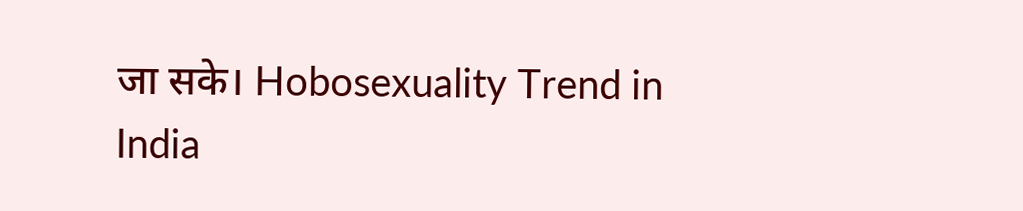जा सके। Hobosexuality Trend in India